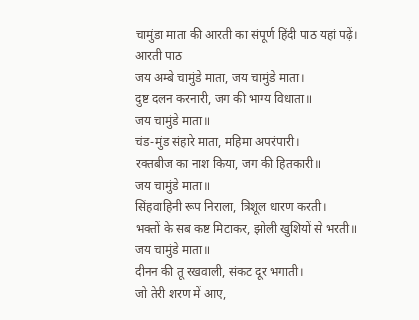चामुंडा माता की आरती का संपूर्ण हिंदी पाठ यहां पढ़ें।
आरती पाठ
जय अम्बे चामुंडे माता, जय चामुंडे माता।
दुष्ट दलन करनारी, जग की भाग्य विधाता॥
जय चामुंडे माता॥
चंड-मुंड संहारे माता, महिमा अपरंपारी।
रक्तबीज का नाश किया, जग की हितकारी॥
जय चामुंडे माता॥
सिंहवाहिनी रूप निराला, त्रिशूल धारण करती।
भक्तों के सब कष्ट मिटाकर, झोली खुशियों से भरती॥
जय चामुंडे माता॥
दीनन की तू रखवाली, संकट दूर भगाती।
जो तेरी शरण में आए,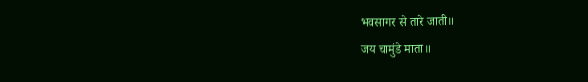भवसागर से तारे जाती॥
जय चामुंडे माता॥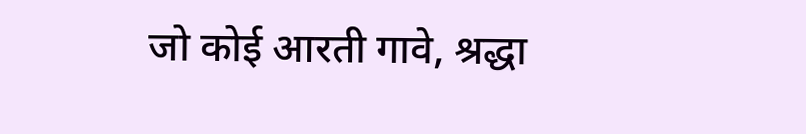जो कोई आरती गावे, श्रद्धा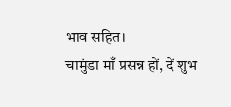भाव सहित।
चामुंडा माँ प्रसन्न हों, दें शुभ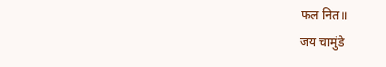फल नित॥
जय चामुंडे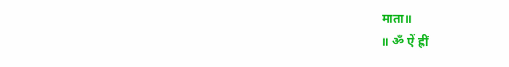माता॥
॥ ॐ ऐं ह्रीं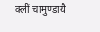क्लीं चामुण्डायै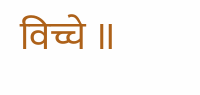विच्चे ॥